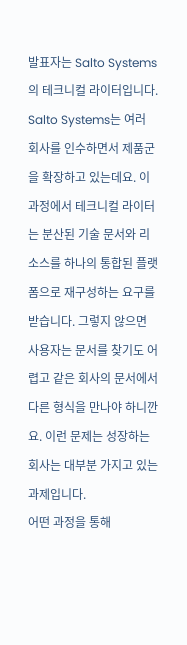발표자는 Salto Systems의 테크니컬 라이터입니다. Salto Systems는 여러 회사를 인수하면서 제품군을 확장하고 있는데요. 이 과정에서 테크니컬 라이터는 분산된 기술 문서와 리소스를 하나의 통합된 플랫폼으로 재구성하는 요구를 받습니다. 그렇지 않으면 사용자는 문서를 찾기도 어렵고 같은 회사의 문서에서 다른 형식을 만나야 하니깐요. 이런 문제는 성장하는 회사는 대부분 가지고 있는 과제입니다.
어떤 과정을 통해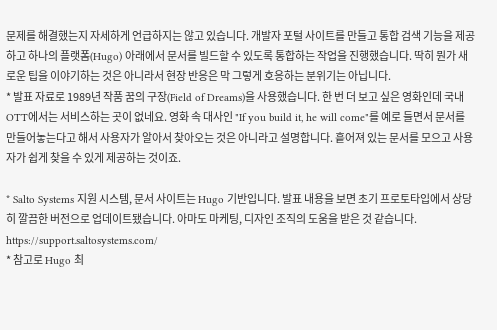문제를 해결했는지 자세하게 언급하지는 않고 있습니다. 개발자 포털 사이트를 만들고 통합 검색 기능을 제공하고 하나의 플랫폼(Hugo) 아래에서 문서를 빌드할 수 있도록 통합하는 작업을 진행했습니다. 딱히 뭔가 새로운 팁을 이야기하는 것은 아니라서 현장 반응은 막 그렇게 호응하는 분위기는 아닙니다.
* 발표 자료로 1989년 작품 꿈의 구장(Field of Dreams)을 사용했습니다. 한 번 더 보고 싶은 영화인데 국내 OTT에서는 서비스하는 곳이 없네요. 영화 속 대사인 "If you build it, he will come"를 예로 들면서 문서를 만들어놓는다고 해서 사용자가 알아서 찾아오는 것은 아니라고 설명합니다. 흩어져 있는 문서를 모으고 사용자가 쉽게 찾을 수 있게 제공하는 것이죠.

* Salto Systems 지원 시스템, 문서 사이트는 Hugo 기반입니다. 발표 내용을 보면 초기 프로토타입에서 상당히 깔끔한 버전으로 업데이트됐습니다. 아마도 마케팅, 디자인 조직의 도움을 받은 것 같습니다.
https://support.saltosystems.com/
* 참고로 Hugo 최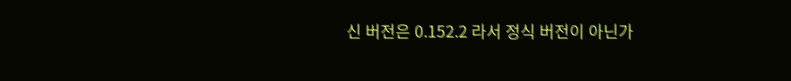신 버전은 0.152.2 라서 정식 버전이 아닌가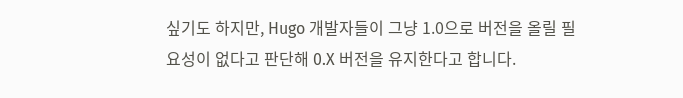싶기도 하지만, Hugo 개발자들이 그냥 1.0으로 버전을 올릴 필요성이 없다고 판단해 0.X 버전을 유지한다고 합니다.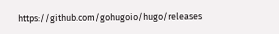https://github.com/gohugoio/hugo/releases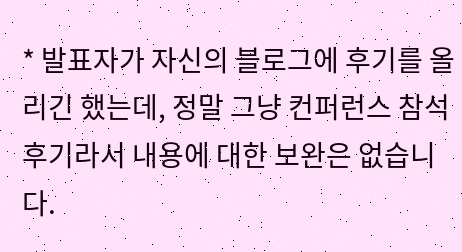* 발표자가 자신의 블로그에 후기를 올리긴 했는데, 정말 그냥 컨퍼런스 참석 후기라서 내용에 대한 보완은 없습니다.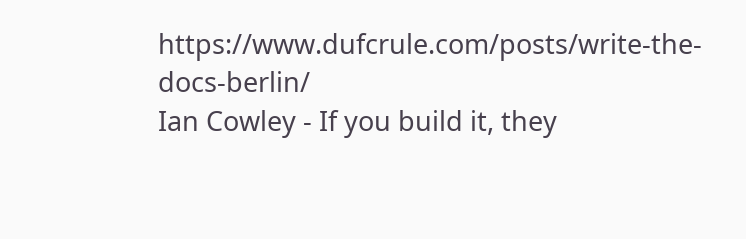https://www.dufcrule.com/posts/write-the-docs-berlin/
Ian Cowley - If you build it, they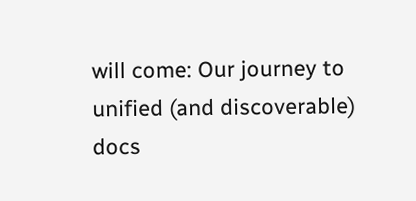will come: Our journey to unified (and discoverable) docs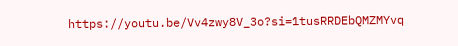https://youtu.be/Vv4zwy8V_3o?si=1tusRRDEbQMZMYvq